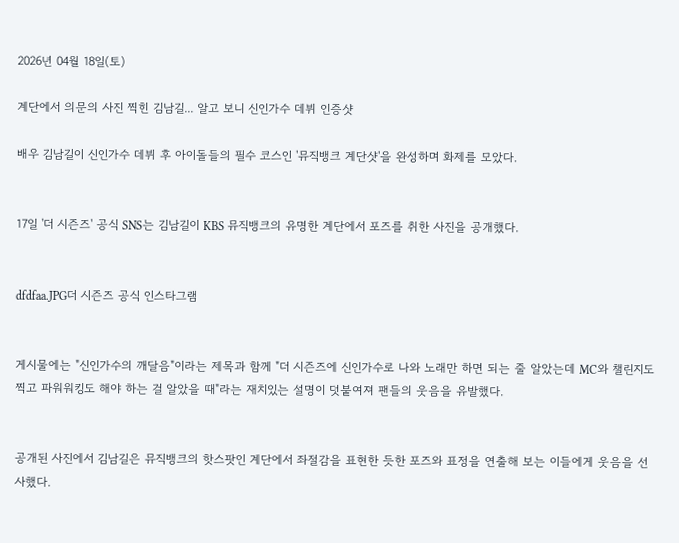2026년 04월 18일(토)

계단에서 의문의 사진 찍힌 김남길... 알고 보니 신인가수 데뷔 인증샷

배우 김남길이 신인가수 데뷔 후 아이돌들의 필수 코스인 '뮤직뱅크 계단샷'을 완성하며 화제를 모았다.


17일 '더 시즌즈' 공식 SNS는 김남길이 KBS 뮤직뱅크의 유명한 계단에서 포즈를 취한 사진을 공개했다.


dfdfaa.JPG더 시즌즈 공식 인스타그램


게시물에는 "신인가수의 깨달음"이라는 제목과 함께 "더 시즌즈에 신인가수로 나와 노래만 하면 되는 줄 알았는데 MC와 챌린지도 찍고 파워워킹도 해야 하는 걸 알았을 때"라는 재치있는 설명이 덧붙여져 팬들의 웃음을 유발했다.


공개된 사진에서 김남길은 뮤직뱅크의 핫스팟인 계단에서 좌절감을 표현한 듯한 포즈와 표정을 연출해 보는 이들에게 웃음을 선사했다.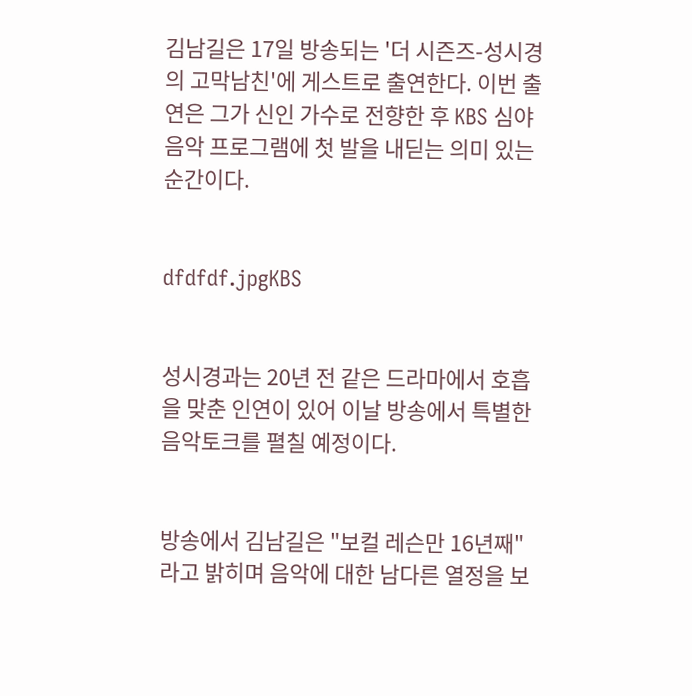김남길은 17일 방송되는 '더 시즌즈-성시경의 고막남친'에 게스트로 출연한다. 이번 출연은 그가 신인 가수로 전향한 후 KBS 심야 음악 프로그램에 첫 발을 내딛는 의미 있는 순간이다.


dfdfdf.jpgKBS


성시경과는 20년 전 같은 드라마에서 호흡을 맞춘 인연이 있어 이날 방송에서 특별한 음악토크를 펼칠 예정이다.


방송에서 김남길은 "보컬 레슨만 16년째"라고 밝히며 음악에 대한 남다른 열정을 보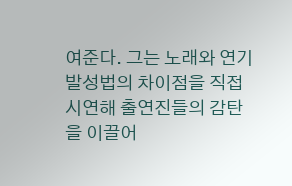여준다. 그는 노래와 연기 발성법의 차이점을 직접 시연해 출연진들의 감탄을 이끌어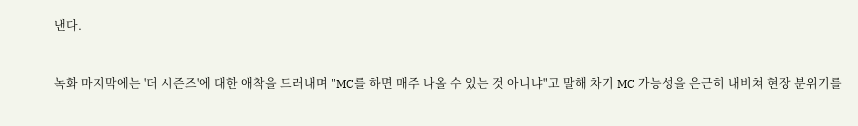낸다.


녹화 마지막에는 '더 시즌즈'에 대한 애착을 드러내며 "MC를 하면 매주 나올 수 있는 것 아니냐"고 말해 차기 MC 가능성을 은근히 내비쳐 현장 분위기를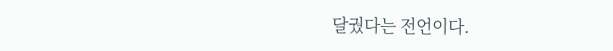달궜다는 전언이다.